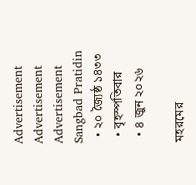Advertisement
Advertisement
Advertisement
Sangbad Pratidin
  • ২০ জ্যৈষ্ঠ ১৪৩৩
  • বৃহস্পতিবার
  • ৪ জুন ২০২৬

মহরমের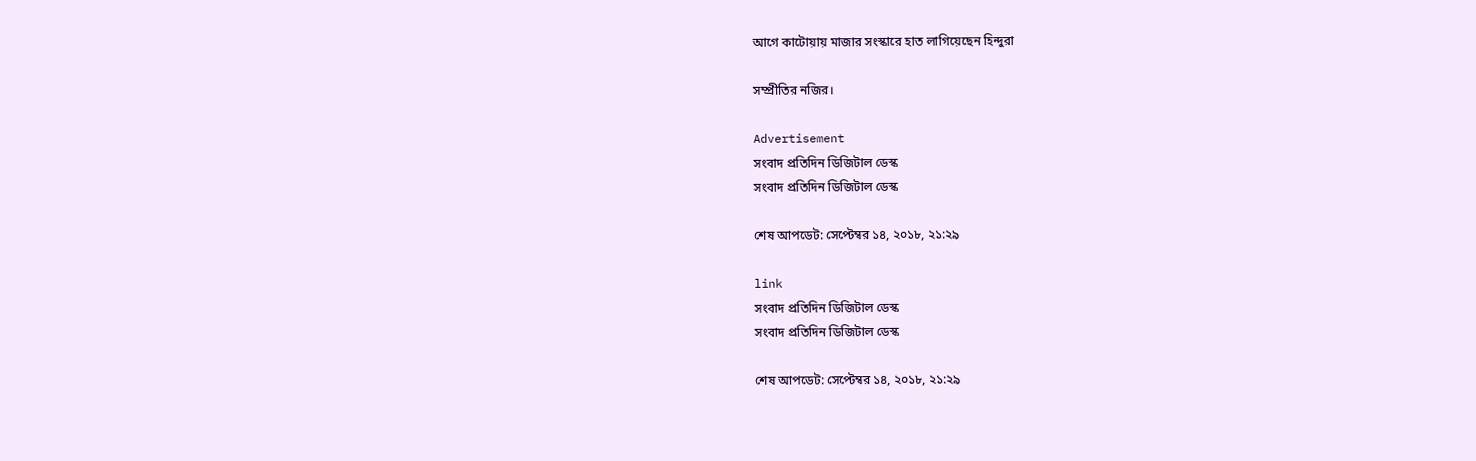আগে কাটোয়ায় মাজার সংস্কারে হাত লাগিয়েছেন হিন্দুরা

সম্প্রীতির নজির।

Advertisement
সংবাদ প্রতিদিন ডিজিটাল ডেস্ক
সংবাদ প্রতিদিন ডিজিটাল ডেস্ক

শেষ আপডেট: সেপ্টেম্বর ১৪, ২০১৮, ২১:২৯

link
সংবাদ প্রতিদিন ডিজিটাল ডেস্ক
সংবাদ প্রতিদিন ডিজিটাল ডেস্ক

শেষ আপডেট: সেপ্টেম্বর ১৪, ২০১৮, ২১:২৯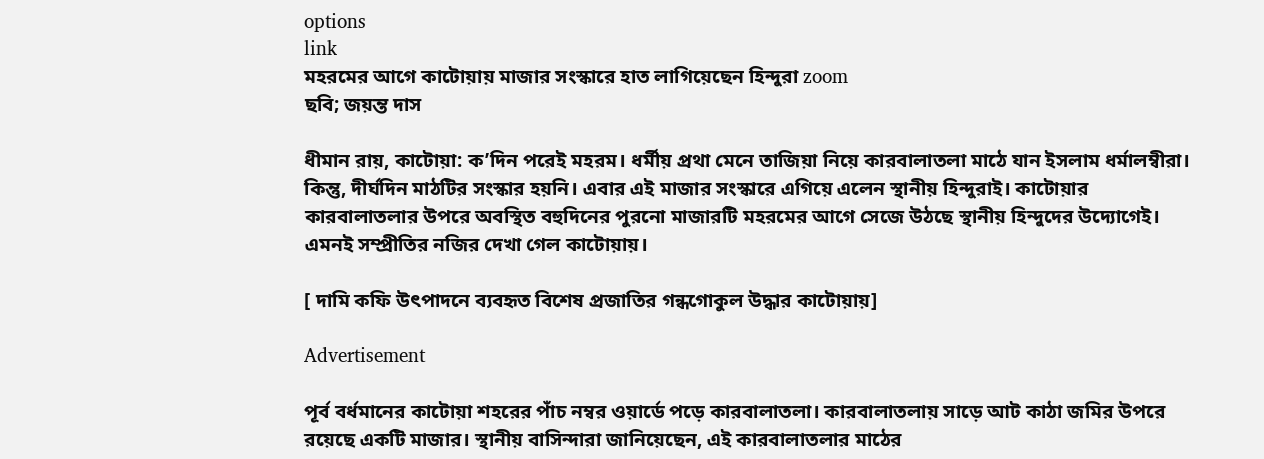options
link
মহরমের আগে কাটোয়ায় মাজার সংস্কারে হাত লাগিয়েছেন হিন্দুরা zoom
ছবি; জয়ন্ত দাস

ধীমান রায়, কাটোয়া: ক’দিন পরেই মহরম। ধর্মীয় প্রথা মেনে তাজিয়া নিয়ে কারবালাতলা মাঠে যান ইসলাম ধর্মালম্বীরা। কিন্তু, দীর্ঘদিন মাঠটির সংস্কার হয়নি। এবার এই মাজার সংস্কারে এগিয়ে এলেন স্থানীয় হিন্দুরাই। কাটোয়ার কারবালাতলার উপরে অবস্থিত বহুদিনের পুরনো মাজারটি মহরমের আগে সেজে উঠছে স্থানীয় হিন্দুদের উদ্যোগেই। এমনই সম্প্রীতির নজির দেখা গেল কাটোয়ায়।

[ দামি কফি উৎপাদনে ব্যবহৃত বিশেষ প্রজাতির গন্ধগোকুল উদ্ধার কাটোয়ায়]

Advertisement

পূর্ব বর্ধমানের কাটোয়া শহরের পাঁচ নম্বর ওয়ার্ডে পড়ে কারবালাতলা। কারবালাতলায় সাড়ে আট কাঠা জমির উপরে রয়েছে একটি মাজার। স্থানীয় বাসিন্দারা জানিয়েছেন, এই কারবালাতলার মাঠের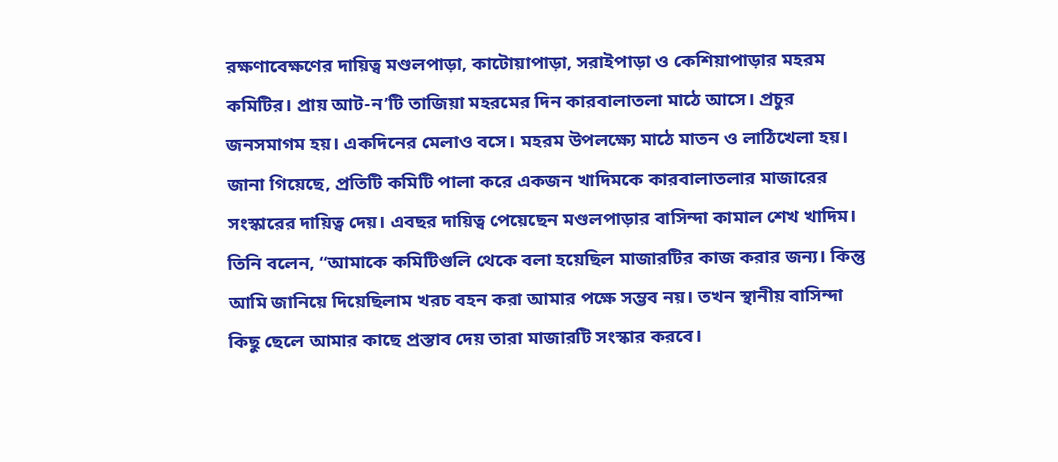রক্ষণাবেক্ষণের দায়িত্ব মণ্ডলপাড়া, কাটোয়াপাড়া, সরাইপাড়া ও কেশিয়াপাড়ার মহরম কমিটির। প্রায় আট-ন’টি তাজিয়া মহরমের দিন কারবালাতলা মাঠে আসে। প্রচুর জনসমাগম হয়। একদিনের মেলাও বসে। মহরম উপলক্ষ্যে মাঠে মাতন ও লাঠিখেলা হয়। জানা গিয়েছে, প্রতিটি কমিটি পালা করে একজন খাদিমকে কারবালাতলার মাজারের সংস্কারের দায়িত্ব দেয়। এবছর দায়িত্ব পেয়েছেন মণ্ডলপাড়ার বাসিন্দা কামাল শেখ খাদিম। তিনি বলেন, “আমাকে কমিটিগুলি থেকে বলা হয়েছিল মাজারটির কাজ করার জন্য। কিন্তু আমি জানিয়ে দিয়েছিলাম খরচ বহন করা আমার পক্ষে সম্ভব নয়। তখন স্থানীয় বাসিন্দা কিছু ছেলে আমার কাছে প্রস্তাব দেয় তারা মাজারটি সংস্কার করবে।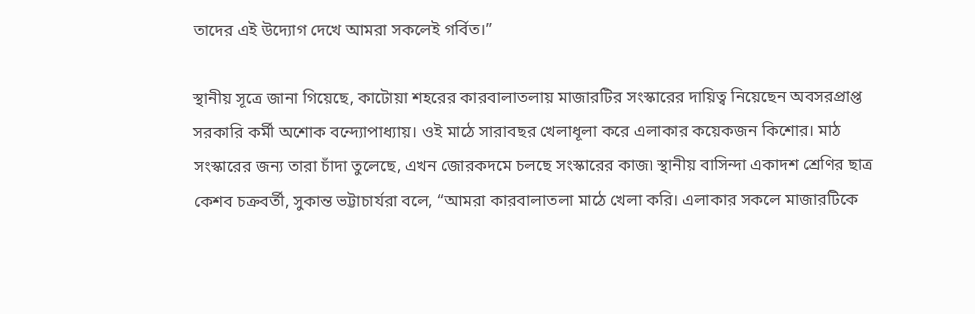তাদের এই উদ্যোগ দেখে আমরা সকলেই গর্বিত।”

স্থানীয় সূত্রে জানা গিয়েছে, কাটোয়া শহরের কারবালাতলায় মাজারটির সংস্কারের দায়িত্ব নিয়েছেন অবসরপ্রাপ্ত সরকারি কর্মী অশোক বন্দ্যোপাধ্যায়। ওই মাঠে সারাবছর খেলাধূলা করে এলাকার কয়েকজন কিশোর। মাঠ সংস্কারের জন্য তারা চাঁদা তুলেছে, এখন জোরকদমে চলছে সংস্কারের কাজ৷ স্থানীয় বাসিন্দা একাদশ শ্রেণির ছাত্র কেশব চক্রবর্তী, সুকান্ত ভট্টাচার্যরা বলে, “আমরা কারবালাতলা মাঠে খেলা করি। এলাকার সকলে মাজারটিকে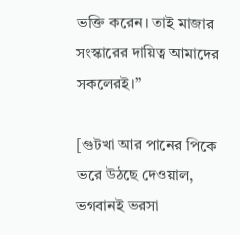ভক্তি করেন। তাই মাজার সংস্কারের দায়িত্ব আমাদের সকলেরই।”

[গুটখা আর পানের পিকে ভরে উঠছে দেওয়াল, ভগবানই ভরসা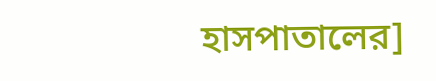হাসপাতালের]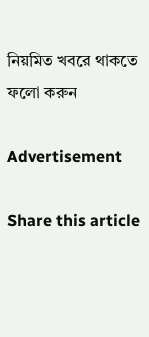নিয়মিত খবরে থাকতে ফলো করুন

Advertisement

Share this article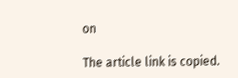on

The article link is copied.